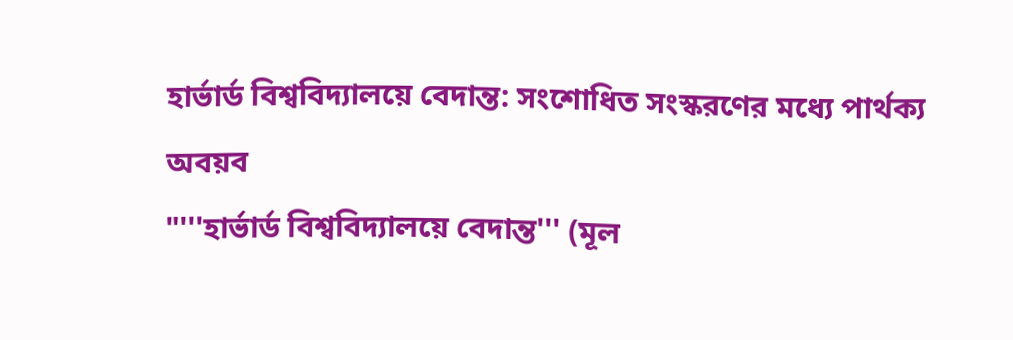হার্ভার্ড বিশ্ববিদ্যালয়ে বেদান্ত: সংশোধিত সংস্করণের মধ্যে পার্থক্য
অবয়ব
"'''হার্ভার্ড বিশ্ববিদ্যালয়ে বেদান্ত''' (মূল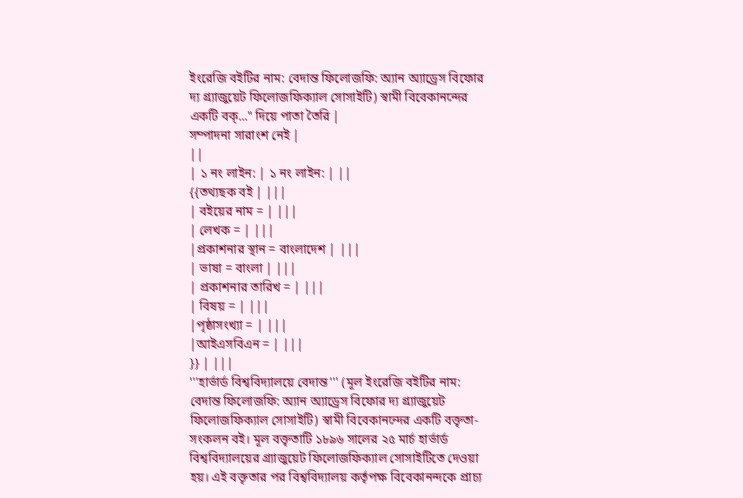ইংরেজি বইটির নাম: বেদান্ত ফিলোজফি: অ্যান অ্যাড্রেস বিফোর দ্য গ্র্যাজুয়েট ফিলোজফিক্যাল সোসাইটি) স্বামী বিবেকানন্দের একটি বক্..." দিয়ে পাতা তৈরি |
সম্পাদনা সারাংশ নেই |
||
| ১ নং লাইন: | ১ নং লাইন: | ||
{{তথ্যছক বই | |||
| বইয়ের নাম = | |||
| লেখক = | |||
|প্রকাশনার স্থান = বাংলাদেশ | |||
| ভাষা = বাংলা | |||
| প্রকাশনার তারিখ = | |||
| বিষয় = | |||
|পৃষ্ঠাসংখ্যা = | |||
|আইএসবিএন = | |||
}} | |||
'''হার্ভার্ড বিশ্ববিদ্যালয়ে বেদান্ত''' (মূল ইংরেজি বইটির নাম: বেদান্ত ফিলোজফি: অ্যান অ্যাড্রেস বিফোর দ্য গ্র্যাজুয়েট ফিলোজফিক্যাল সোসাইটি) স্বামী বিবেকানন্দের একটি বক্তৃতা-সংকলন বই। মূল বক্তৃতাটি ১৮৯৬ সালের ২৫ মার্চ হার্ভার্ড বিশ্ববিদ্যালয়ের গ্র্যাজুয়েট ফিলোজফিক্যাল সোসাইটিতে দেওয়া হয়। এই বক্তৃতার পর বিশ্ববিদ্যালয় কর্তৃপক্ষ বিবেকানন্দকে প্রাচ্য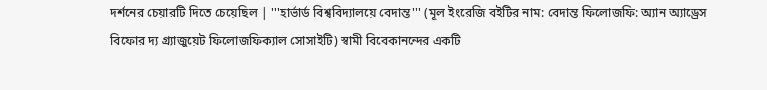দর্শনের চেয়ারটি দিতে চেয়েছিল | '''হার্ভার্ড বিশ্ববিদ্যালয়ে বেদান্ত''' (মূল ইংরেজি বইটির নাম: বেদান্ত ফিলোজফি: অ্যান অ্যাড্রেস বিফোর দ্য গ্র্যাজুয়েট ফিলোজফিক্যাল সোসাইটি) স্বামী বিবেকানন্দের একটি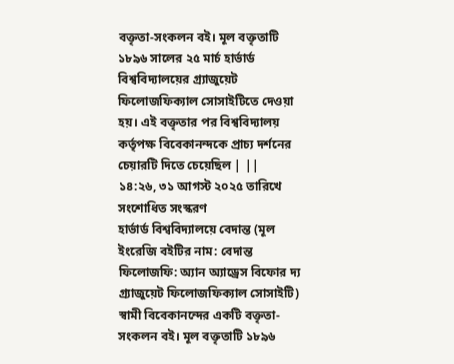বক্তৃতা-সংকলন বই। মূল বক্তৃতাটি ১৮৯৬ সালের ২৫ মার্চ হার্ভার্ড বিশ্ববিদ্যালয়ের গ্র্যাজুয়েট ফিলোজফিক্যাল সোসাইটিতে দেওয়া হয়। এই বক্তৃতার পর বিশ্ববিদ্যালয় কর্তৃপক্ষ বিবেকানন্দকে প্রাচ্য দর্শনের চেয়ারটি দিতে চেয়েছিল | ||
১৪:২৬, ৩১ আগস্ট ২০২৫ তারিখে সংশোধিত সংস্করণ
হার্ভার্ড বিশ্ববিদ্যালয়ে বেদান্ত (মূল ইংরেজি বইটির নাম: বেদান্ত ফিলোজফি: অ্যান অ্যাড্রেস বিফোর দ্য গ্র্যাজুয়েট ফিলোজফিক্যাল সোসাইটি) স্বামী বিবেকানন্দের একটি বক্তৃতা-সংকলন বই। মূল বক্তৃতাটি ১৮৯৬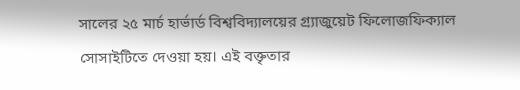সালের ২৫ মার্চ হার্ভার্ড বিশ্ববিদ্যালয়ের গ্র্যাজুয়েট ফিলোজফিক্যাল সোসাইটিতে দেওয়া হয়। এই বক্তৃতার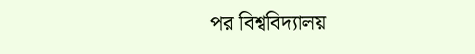পর বিশ্ববিদ্যালয়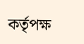কর্তৃপক্ষ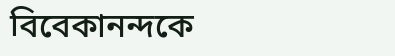বিবেকানন্দকে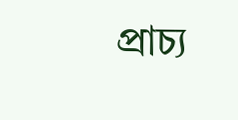প্রাচ্য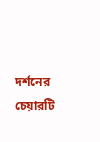দর্শনের চেয়ারটি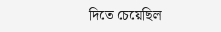দিতে চেয়েছিল